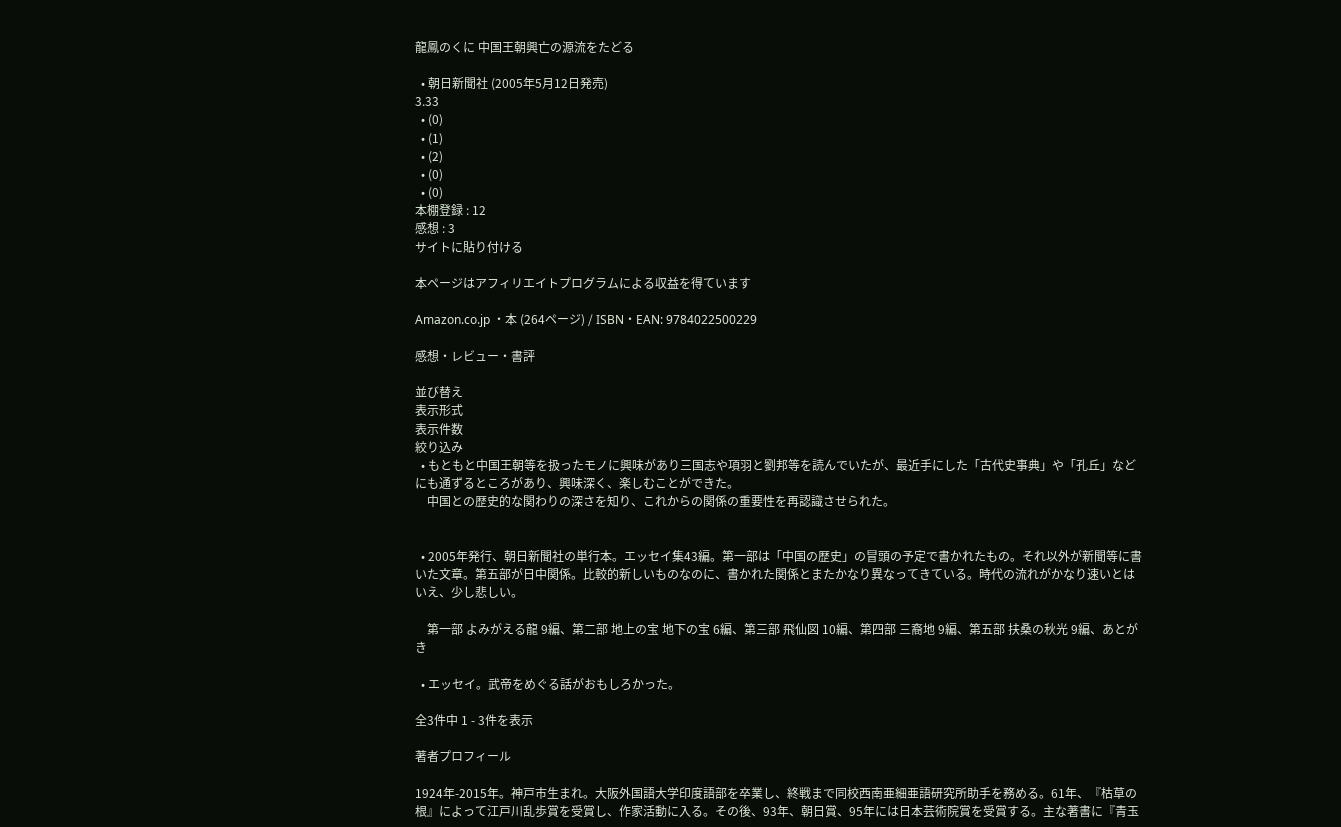龍鳳のくに 中国王朝興亡の源流をたどる

  • 朝日新聞社 (2005年5月12日発売)
3.33
  • (0)
  • (1)
  • (2)
  • (0)
  • (0)
本棚登録 : 12
感想 : 3
サイトに貼り付ける

本ページはアフィリエイトプログラムによる収益を得ています

Amazon.co.jp ・本 (264ページ) / ISBN・EAN: 9784022500229

感想・レビュー・書評

並び替え
表示形式
表示件数
絞り込み
  • もともと中国王朝等を扱ったモノに興味があり三国志や項羽と劉邦等を読んでいたが、最近手にした「古代史事典」や「孔丘」などにも通ずるところがあり、興味深く、楽しむことができた。
    中国との歴史的な関わりの深さを知り、これからの関係の重要性を再認識させられた。


  • 2005年発行、朝日新聞社の単行本。エッセイ集43編。第一部は「中国の歴史」の冒頭の予定で書かれたもの。それ以外が新聞等に書いた文章。第五部が日中関係。比較的新しいものなのに、書かれた関係とまたかなり異なってきている。時代の流れがかなり速いとはいえ、少し悲しい。

    第一部 よみがえる龍 9編、第二部 地上の宝 地下の宝 6編、第三部 飛仙図 10編、第四部 三裔地 9編、第五部 扶桑の秋光 9編、あとがき

  • エッセイ。武帝をめぐる話がおもしろかった。

全3件中 1 - 3件を表示

著者プロフィール

1924年-2015年。神戸市生まれ。大阪外国語大学印度語部を卒業し、終戦まで同校西南亜細亜語研究所助手を務める。61年、『枯草の根』によって江戸川乱歩賞を受賞し、作家活動に入る。その後、93年、朝日賞、95年には日本芸術院賞を受賞する。主な著書に『青玉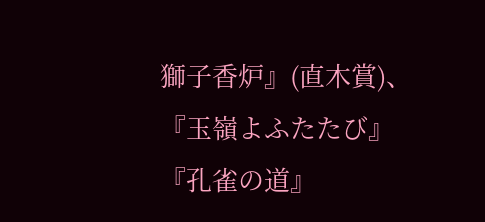獅子香炉』(直木賞)、『玉嶺よふたたび』『孔雀の道』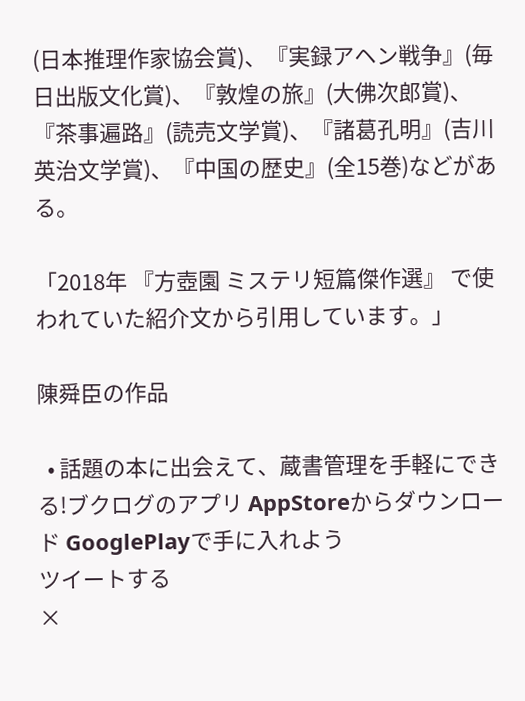(日本推理作家協会賞)、『実録アヘン戦争』(毎日出版文化賞)、『敦煌の旅』(大佛次郎賞)、『茶事遍路』(読売文学賞)、『諸葛孔明』(吉川英治文学賞)、『中国の歴史』(全15巻)などがある。

「2018年 『方壺園 ミステリ短篇傑作選』 で使われていた紹介文から引用しています。」

陳舜臣の作品

  • 話題の本に出会えて、蔵書管理を手軽にできる!ブクログのアプリ AppStoreからダウンロード GooglePlayで手に入れよう
ツイートする
×